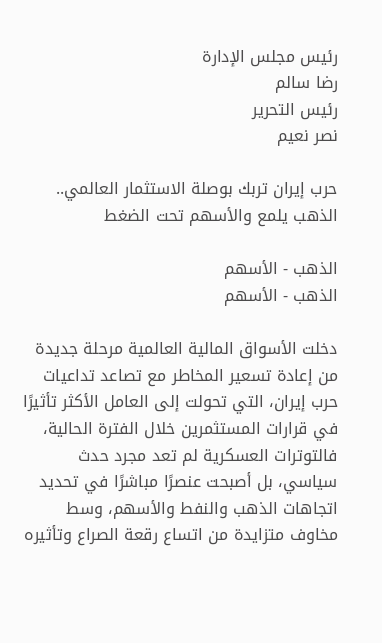رئيس مجلس الإدارة
رضا سالم
رئيس التحرير
نصر نعيم

حرب إيران تربك بوصلة الاستثمار العالمي.. الذهب يلمع والأسهم تحت الضغط

الذهب - الأسهم
الذهب - الأسهم

دخلت الأسواق المالية العالمية مرحلة جديدة من إعادة تسعير المخاطر مع تصاعد تداعيات حرب إيران، التي تحولت إلى العامل الأكثر تأثيرًا في قرارات المستثمرين خلال الفترة الحالية، فالتوترات العسكرية لم تعد مجرد حدث سياسي، بل أصبحت عنصرًا مباشرًا في تحديد اتجاهات الذهب والنفط والأسهم، وسط مخاوف متزايدة من اتساع رقعة الصراع وتأثيره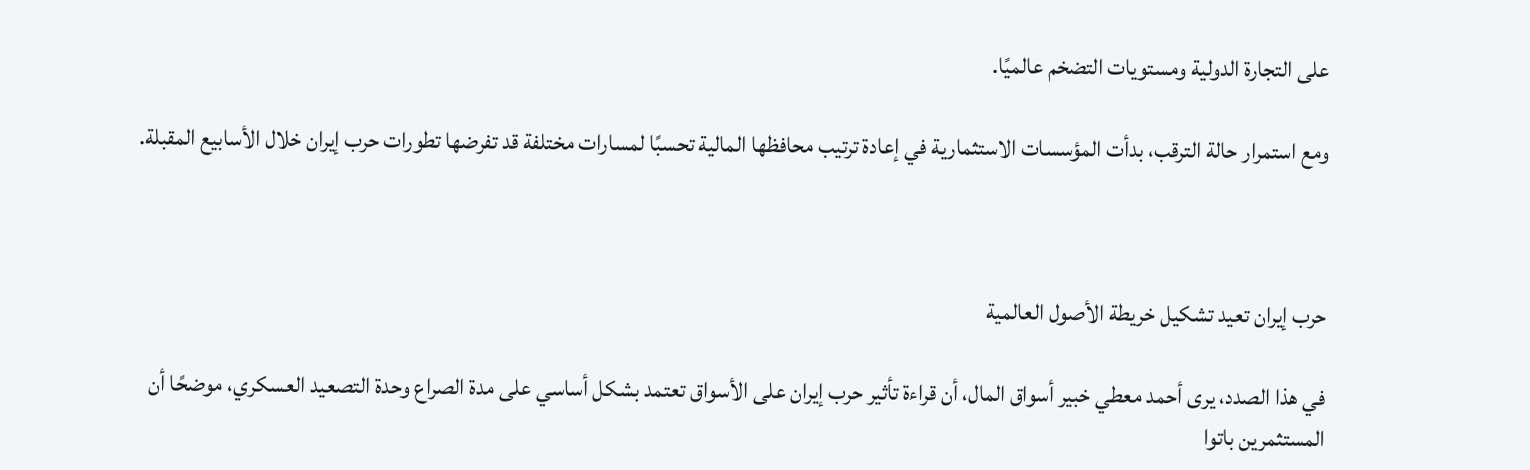على التجارة الدولية ومستويات التضخم عالميًا.

ومع استمرار حالة الترقب، بدأت المؤسسات الاستثمارية في إعادة ترتيب محافظها المالية تحسبًا لمسارات مختلفة قد تفرضها تطورات حرب إيران خلال الأسابيع المقبلة.



حرب إيران تعيد تشكيل خريطة الأصول العالمية

في هذا الصدد، يرى أحمد معطي خبير أسواق المال، أن قراءة تأثير حرب إيران على الأسواق تعتمد بشكل أساسي على مدة الصراع وحدة التصعيد العسكري، موضحًا أن المستثمرين باتوا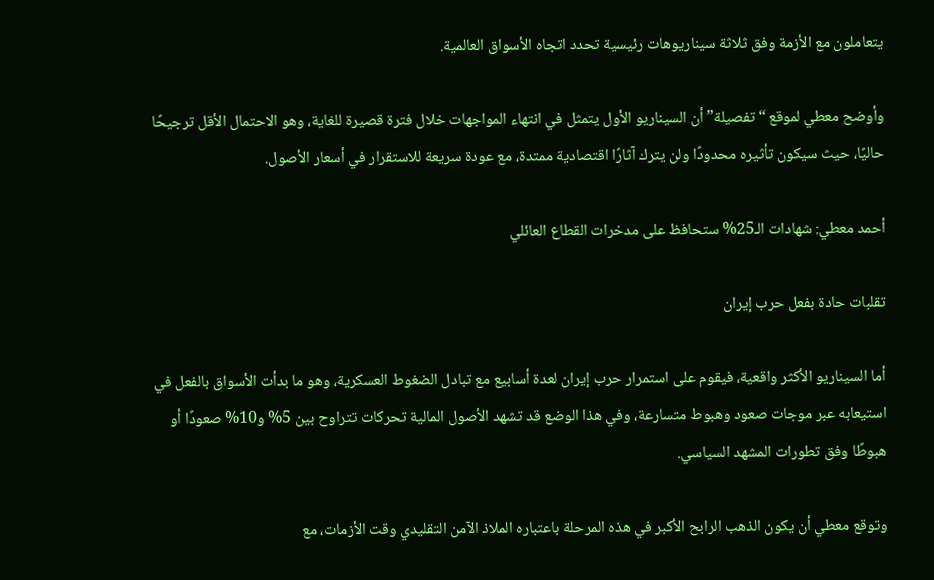يتعاملون مع الأزمة وفق ثلاثة سيناريوهات رئيسية تحدد اتجاه الأسواق العالمية.

وأوضح معطي لموقع “تفصيلة” أن السيناريو الأول يتمثل في انتهاء المواجهات خلال فترة قصيرة للغاية، وهو الاحتمال الأقل ترجيحًا حاليًا، حيث سيكون تأثيره محدودًا ولن يترك آثارًا اقتصادية ممتدة، مع عودة سريعة للاستقرار في أسعار الأصول.

أحمد معطي: شهادات الـ25% ستحافظ على مدخرات القطاع العائلي

تقلبات حادة بفعل حرب إيران

أما السيناريو الأكثر واقعية، فيقوم على استمرار حرب إيران لعدة أسابيع مع تبادل الضغوط العسكرية، وهو ما بدأت الأسواق بالفعل في استيعابه عبر موجات صعود وهبوط متسارعة، وفي هذا الوضع قد تشهد الأصول المالية تحركات تتراوح بين 5% و10% صعودًا أو هبوطًا وفق تطورات المشهد السياسي.

وتوقع معطي أن يكون الذهب الرابح الأكبر في هذه المرحلة باعتباره الملاذ الآمن التقليدي وقت الأزمات، مع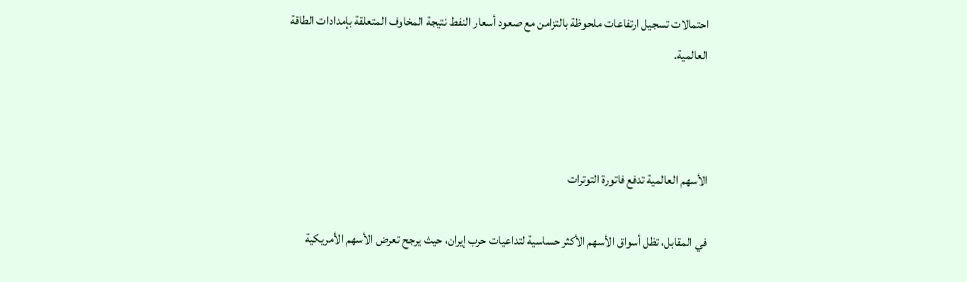احتمالات تسجيل ارتفاعات ملحوظة بالتزامن مع صعود أسعار النفط نتيجة المخاوف المتعلقة بإمدادات الطاقة العالمية.



الأسهم العالمية تدفع فاتورة التوترات

في المقابل، تظل أسواق الأسهم الأكثر حساسية لتداعيات حرب إيران، حيث يرجح تعرض الأسهم الأمريكية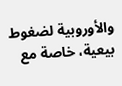والأوروبية لضغوط بيعية، خاصة مع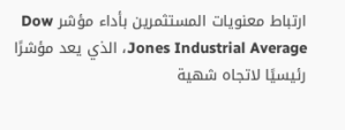ارتباط معنويات المستثمرين بأداء مؤشر Dow Jones Industrial Average، الذي يعد مؤشرًا رئيسيًا لاتجاه شهية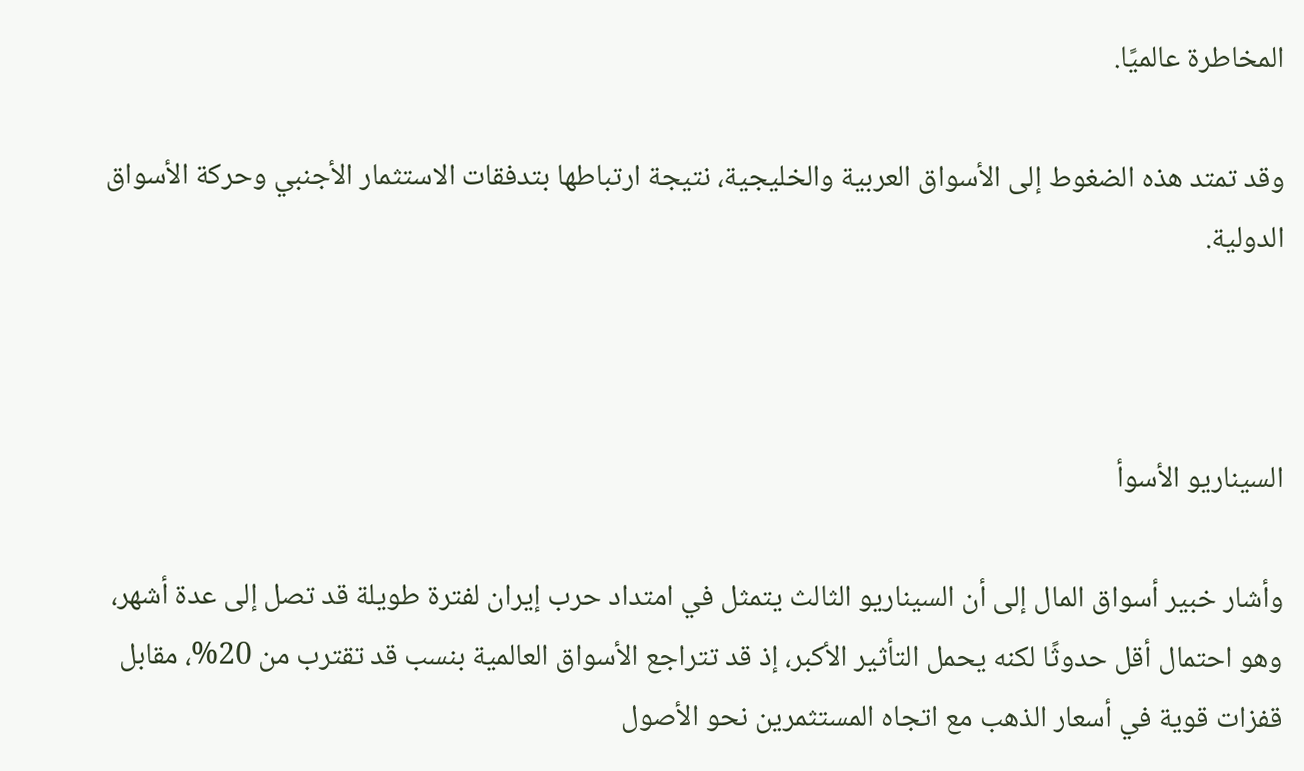المخاطرة عالميًا.

وقد تمتد هذه الضغوط إلى الأسواق العربية والخليجية، نتيجة ارتباطها بتدفقات الاستثمار الأجنبي وحركة الأسواق الدولية.



السيناريو الأسوأ

وأشار خبير أسواق المال إلى أن السيناريو الثالث يتمثل في امتداد حرب إيران لفترة طويلة قد تصل إلى عدة أشهر، وهو احتمال أقل حدوثًا لكنه يحمل التأثير الأكبر، إذ قد تتراجع الأسواق العالمية بنسب قد تقترب من 20%، مقابل قفزات قوية في أسعار الذهب مع اتجاه المستثمرين نحو الأصول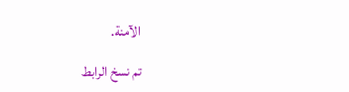الآمنة.

تم نسخ الرابط